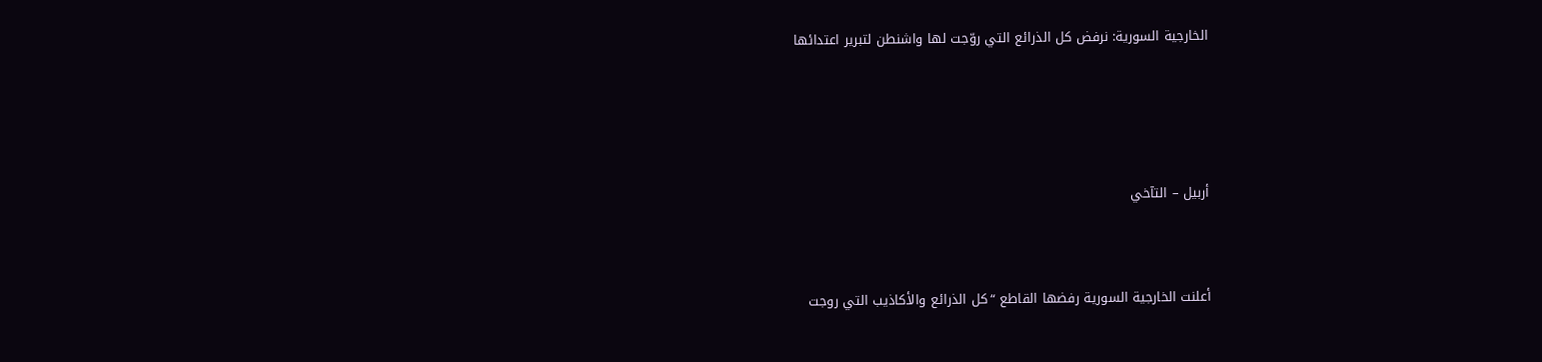الخارجية السورية: نرفض كل الذرائع التي روّجت لها واشنطن لتبرير اعتدائها





أربيل – التآخي



أعلنت الخارجية السورية رفضها القاطع “كل الذرائع والأكاذيب التي روجت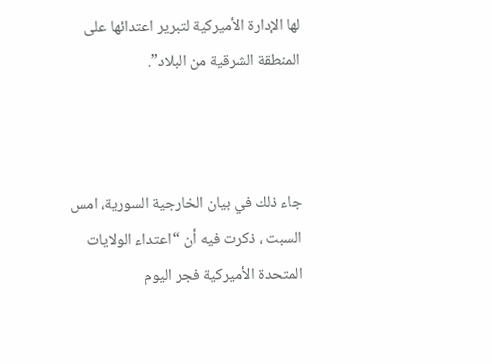لها الإدارة الأميركية لتبرير اعتدائها على المنطقة الشرقية من البلاد”.



جاء ذلك في بيان الخارجية السورية، امس السبت ، ذكرت فيه أن “اعتداء الولايات المتحدة الأميركية فجر اليوم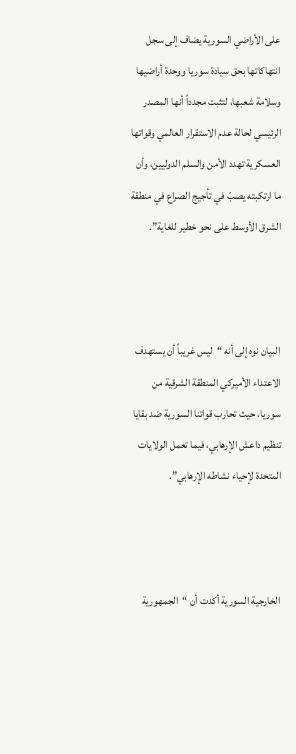على الأراضي السورية يضاف إلى سجل انتهاكاتها بحق سيادة سوريا ووحدة أراضيها وسلامة شعبها، لتثبت مجدداً أنها المصدر الرئيسي لحالة عدم الاستقرار العالمي وقواتها العسكرية تهدد الأمن والسلم الدوليين، وأن ما ارتكبته يصبّ في تأجيج الصراع في منطقة الشرق الأوسط على نحو خطير للغاية”.



البيان نوه إلى أنه “ليس غريباً أن يستهدف  الاعتداء الأميركي المنطقة الشرقية من سوريا، حيث تحارب قواتنا السورية ضد بقايا تنظيم داعش الإرهابي، فيما تعمل الولايات المتحدة لإحياء نشاطه الإرهابي”.



الخارجية السورية أكدت أن “الجمهورية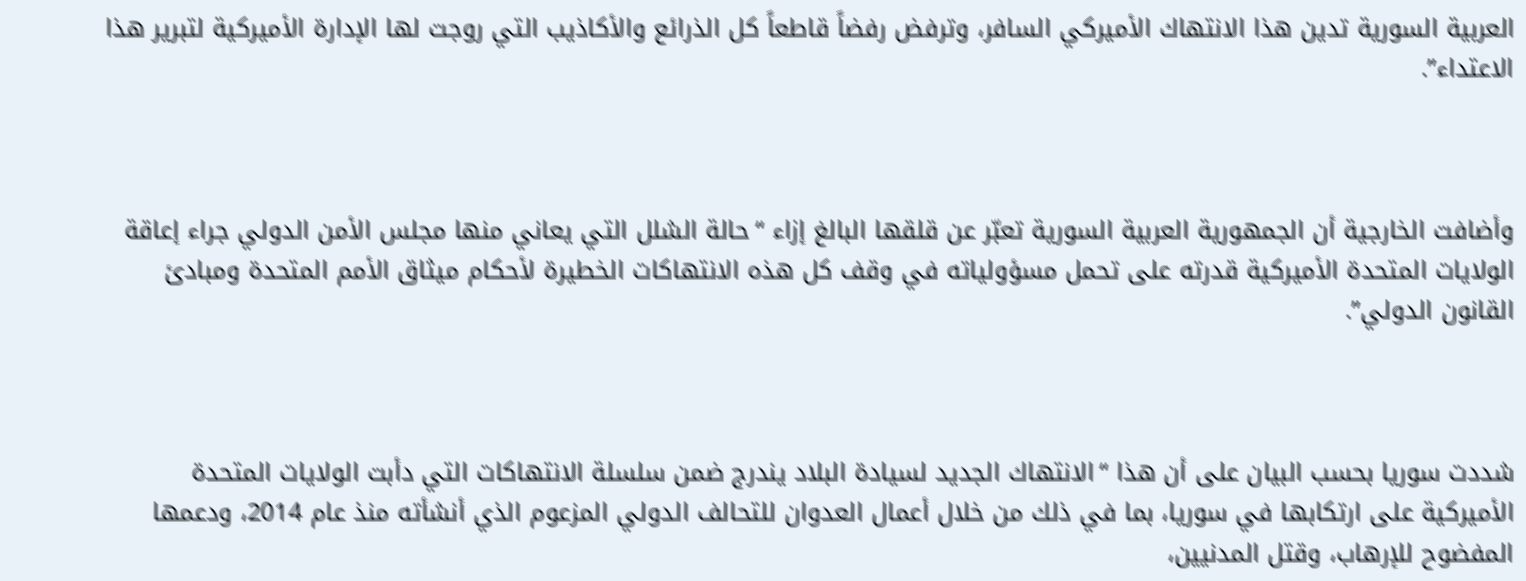العربية السورية تدين هذا الانتهاك الأميركي السافر، وترفض رفضاً قاطعاً كل الذرائع والأكاذيب التي روجت لها الإدارة الأميركية لتبرير هذا الاعتداء”.



وأضافت الخارجية أن الجمهورية العربية السورية تعبّر عن قلقها البالغ إزاء “حالة الشلل التي يعاني منها مجلس الأمن الدولي جراء إعاقة الولايات المتحدة الأميركية قدرته على تحمل مسؤولياته في وقف كل هذه الانتهاكات الخطيرة لأحكام ميثاق الأمم المتحدة ومبادئ القانون الدولي”.



شددت سوريا بحسب البيان على أن هذا “الانتهاك الجديد لسيادة البلاد يندرج ضمن سلسلة الانتهاكات التي دأبت الولايات المتحدة الأميركية على ارتكابها في سوريا، بما في ذلك من خلال أعمال العدوان للتحالف الدولي المزعوم الذي أنشأته منذ عام 2014، ودعمها المفضوح للإرهاب، وقتل المدنيين،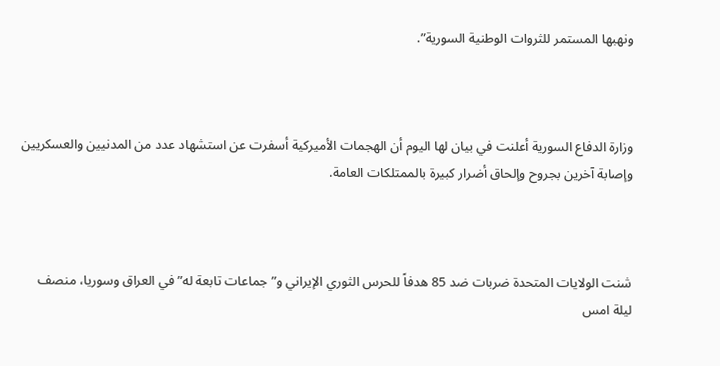ونهبها المستمر للثروات الوطنية السورية”.



وزارة الدفاع السورية أعلنت في بيان لها اليوم أن الهجمات الأميركية أسفرت عن استشهاد عدد من المدنيين والعسكريين وإصابة آخرين بجروح وإلحاق أضرار كبيرة بالممتلكات العامة.



شنت الولايات المتحدة ضربات ضد 85 هدفاً للحرس الثوري الإيراني و”جماعات تابعة له” في العراق وسوريا، منصف ليلة امس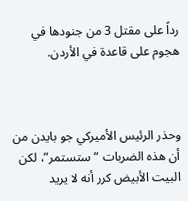رداً على مقتل 3 من جنودها في هجوم على قاعدة في الأردن.



وحذر الرئيس الأميركي جو بايدن من أن هذه الضربات “ستستمر”، لكن البيت الأبيض كرر أنه لا يريد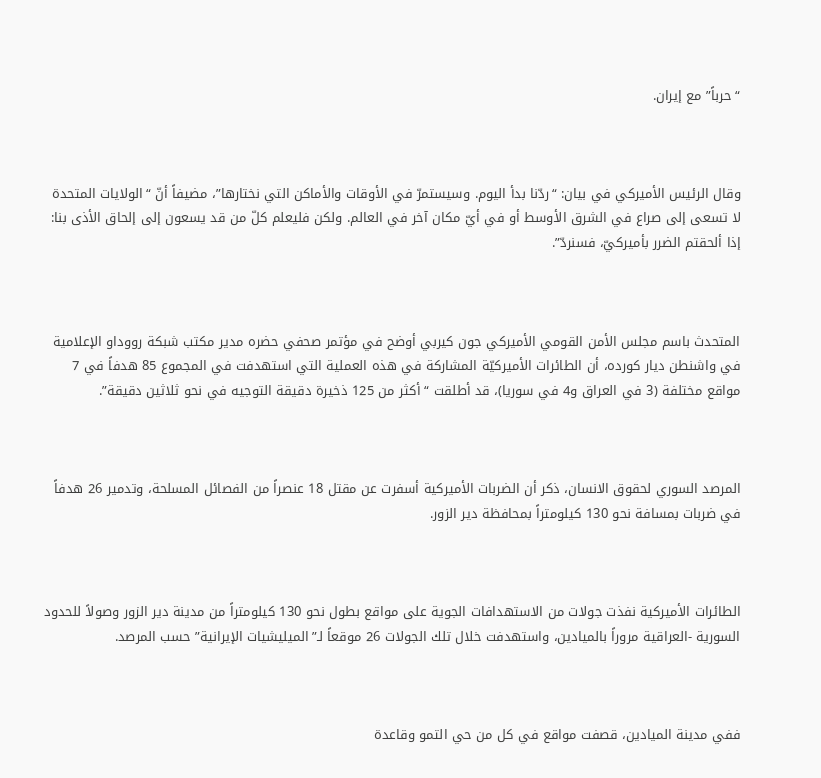“حرباً” مع إيران.



وقال الرئيس الأميركي في بيان: “ردّنا بدأ اليوم. وسيستمرّ في الأوقات والأماكن التي نختارها”، مضيفاً أنّ “الولايات المتحدة لا تسعى إلى صراع في الشرق الأوسط أو في أيّ مكان آخر في العالم. ولكن فليعلم كلّ من قد يسعون إلى إلحاق الأذى بنا: إذا ألحقتم الضرر بأميركيّ، فسنردّ”.



المتحدث باسم مجلس الأمن القومي الأميركي جون كيربي أوضح في مؤتمر صحفي حضره مدير مكتب شبكة رووداو الإعلامية في واشنطن ديار كورده، أن الطائرات الأميركيّة المشاركة في هذه العملية التي استهدفت في المجموع 85 هدفاً في 7 مواقع مختلفة (3 في العراق و4 في سوريا)، قد أطلقت “أكثر من 125 ذخيرة دقيقة التوجيه في نحو ثلاثين دقيقة”.



المرصد السوري لحقوق الانسان، ذكر أن الضربات الأميركية أسفرت عن مقتل 18 عنصراً من الفصائل المسلحة، وتدمير 26 هدفاً في ضربات بمسافة نحو 130 كيلومتراً بمحافظة دير الزور.



الطائرات الأميركية نفذت جولات من الاستهدافات الجوية على مواقع بطول نحو 130 كيلومتراً من مدينة دير الزور وصولاً للحدود السورية -العراقية مروراً بالميادين، واستهدفت خلال تلك الجولات 26 موقعاً لـ”الميليشيات الإيرانية” حسب المرصد.



ففي مدينة الميادين، قصفت مواقع في كل من حي التمو وقاعدة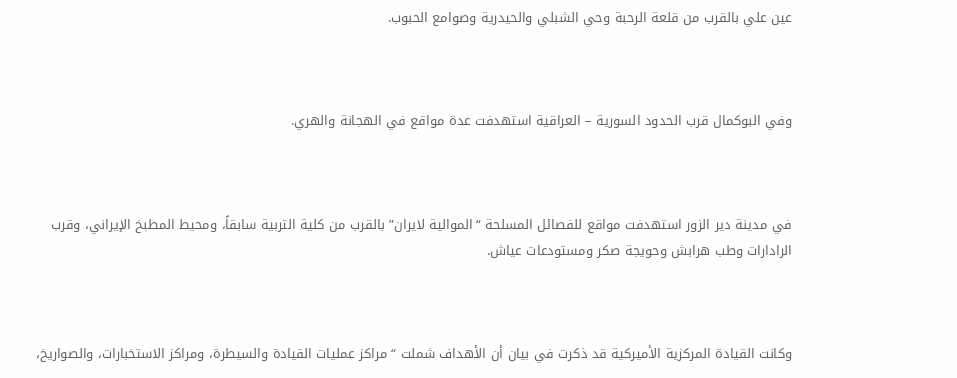عين علي بالقرب من قلعة الرحبة وحي الشبلي والحيدرية وصوامع الحبوب.



وفي البوكمال قرب الحدود السورية – العراقية استهدفت عدة مواقع في الهجانة والهري.



في مدينة دير الزور استهدفت مواقع للفصائل المسلحة “الموالية لايران” بالقرب من كلية التربية سابقاً، ومحيط المطبخ الإيراني، وقرب الرادارات وطب هرابش وحويجة صكر ومستودعات عياش.



وكانت القيادة المركزية الأميركية قد ذكرت في بيان أن الأهداف شملت “مراكز عمليات القيادة والسيطرة، ومراكز الاستخبارات، والصواريخ،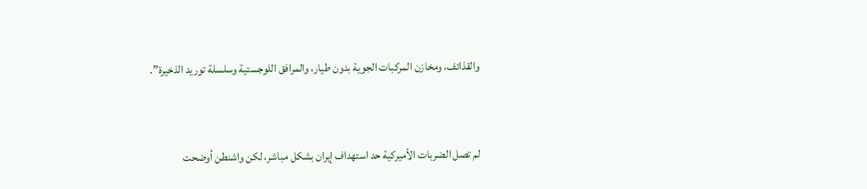والقذائف، ومخازن المركبات الجوية بدون طيار، والمرافق اللوجستية وسلسلة توريد الذخيرة”.



لم تصل الضربات الأميركية حد استهداف إيران بشكل مباشر، لكن واشنطن أوضحت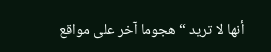أنها لا تريد “هجوما آخر على مواقع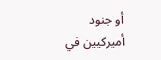أو جنود أميركيين في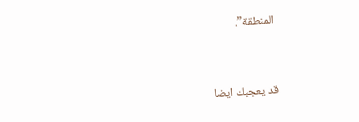المنطقة”.



قد يعجبك ايضا